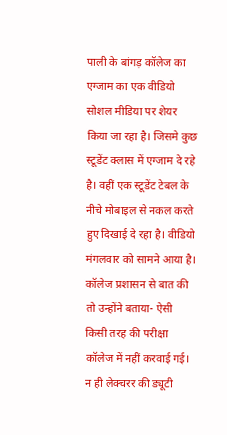पाली के बांगड़ कॉलेज का एग्जाम का एक वीडियो सोशल मीडिया पर शेयर किया जा रहा है। जिसमे कुछ स्टूडेंट क्लास में एग्जाम दे रहे है। वहीं एक स्टूडेंट टेबल के नीचे मोबाइल से नकल करते हुए दिखाई दे रहा है। वीडियो मंगलवार को सामने आया है। कॉलेज प्रशासन से बात की तो उन्होंने बताया- ऐसी किसी तरह की परीक्षा कॉलेज में नहीं करवाई गई। न ही लेक्चरर की ड्यूटी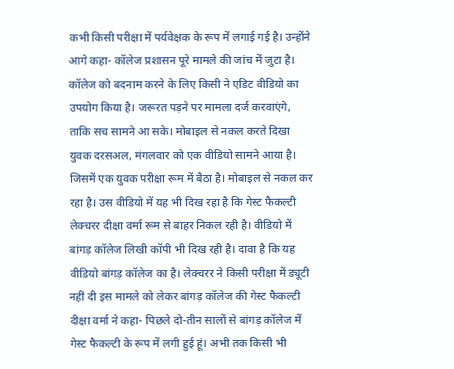कभी किसी परीक्षा में पर्यवेक्षक के रूप में लगाई गई है। उन्होंने आगे कहा- कॉलेज प्रशासन पूरे मामले की जांच में जुटा है। कॉलेज को बदनाम करने के लिए किसी ने एडिट वीडियो का उपयोग किया है। जरूरत पड़ने पर मामला दर्ज करवाएंगे, ताकि सच सामने आ सके। मोबाइल से नकल करते दिखा युवक दरसअल, मंगलवार को एक वीडियो सामने आया है। जिसमें एक युवक परीक्षा रूम में बैठा है। मोबाइल से नकल कर रहा है। उस वीडियो में यह भी दिख रहा है कि गेस्ट फैकल्टी लेक्चरर दीक्षा वर्मा रूम से बाहर निकल रही है। वीडियो में बांगड़ कॉलेज लिखी कॉपी भी दिख रही है। दावा है कि यह वीडियो बांगड़ कॉलेज का है। लेक्चरर ने किसी परीक्षा में ड्यूटी नहीं दी इस मामले को लेकर बांगड़ कॉलेज की गेस्ट फैकल्टी दीक्षा वर्मा ने कहा- पिछले दो-तीन सालों से बांगड़ कॉलेज में गेस्ट फैकल्टी के रूप में लगी हुई हूं। अभी तक किसी भी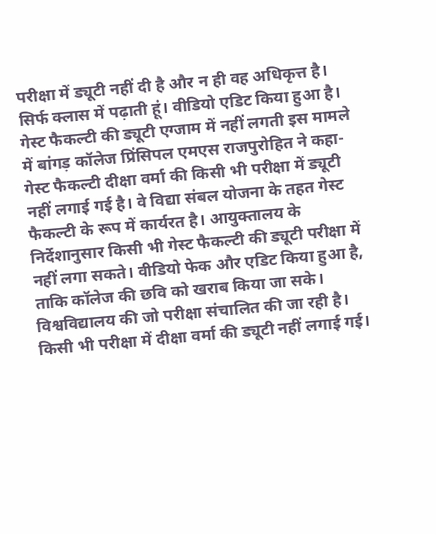परीक्षा में ड्यूटी नहीं दी है और न ही वह अधिकृत्त है। सिर्फ क्लास में पढ़ाती हूं। वीडियो एडिट किया हुआ है। गेस्ट फैकल्टी की ड्यूटी एग्जाम में नहीं लगती इस मामले में बांगड़ कॉलेज प्रिंसिपल एमएस राजपुरोहित ने कहा- गेस्ट फैकल्टी दीक्षा वर्मा की किसी भी परीक्षा में ड्यूटी नहीं लगाई गई है। वे विद्या संबल योजना के तहत गेस्ट फैकल्टी के रूप में कार्यरत है। आयुक्तालय के निर्देशानुसार किसी भी गेस्ट फैकल्टी की ड्यूटी परीक्षा में नहीं लगा सकते। वीडियो फेक और एडिट किया हुआ है, ताकि कॉलेज की छवि को खराब किया जा सके। विश्वविद्यालय की जो परीक्षा संचालित की जा रही है। किसी भी परीक्षा में दीक्षा वर्मा की ड्यूटी नहीं लगाई गई।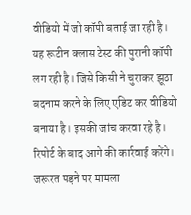वीडियो में जो कॉपी बताई जा रही है। यह रूटीन क्लास टेस्ट की पुरानी कॉपी लग रही है। जिसे किसी ने चुराकर झूठा बदनाम करने के लिए एडिट कर वीडियो बनाया है। इसकी जांच करवा रहे है। रिपोर्ट के बाद आगे की कार्रवाई करेंगे। जरूरत पड़ने पर मामला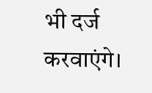भी दर्ज करवाएंगे।